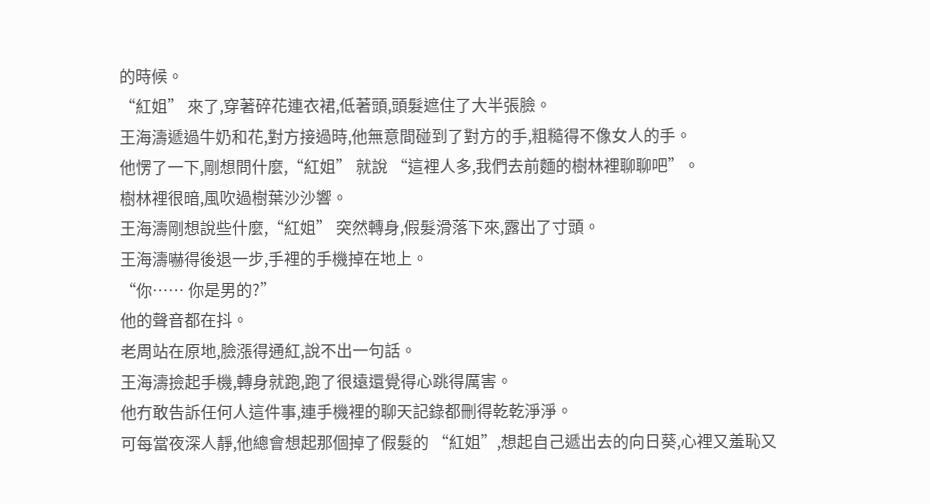的時候。
“紅姐” 來了,穿著碎花連衣裙,低著頭,頭髮遮住了大半張臉。
王海濤遞過牛奶和花,對方接過時,他無意間碰到了對方的手,粗糙得不像女人的手。
他愣了一下,剛想問什麼,“紅姐” 就說 “這裡人多,我們去前麵的樹林裡聊聊吧”。
樹林裡很暗,風吹過樹葉沙沙響。
王海濤剛想說些什麼,“紅姐” 突然轉身,假髮滑落下來,露出了寸頭。
王海濤嚇得後退一步,手裡的手機掉在地上。
“你…… 你是男的?”
他的聲音都在抖。
老周站在原地,臉漲得通紅,說不出一句話。
王海濤撿起手機,轉身就跑,跑了很遠還覺得心跳得厲害。
他冇敢告訴任何人這件事,連手機裡的聊天記錄都刪得乾乾淨淨。
可每當夜深人靜,他總會想起那個掉了假髮的 “紅姐”,想起自己遞出去的向日葵,心裡又羞恥又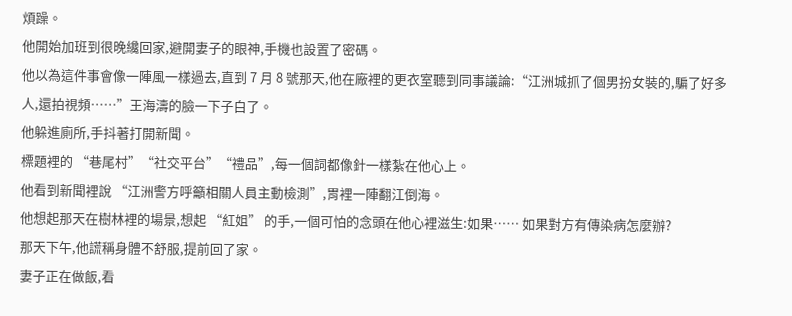煩躁。
他開始加班到很晚纔回家,避開妻子的眼神,手機也設置了密碼。
他以為這件事會像一陣風一樣過去,直到 7 月 8 號那天,他在廠裡的更衣室聽到同事議論:“江洲城抓了個男扮女裝的,騙了好多人,還拍視頻……”王海濤的臉一下子白了。
他躲進廁所,手抖著打開新聞。
標題裡的 “巷尾村”“社交平台”“禮品”,每一個詞都像針一樣紮在他心上。
他看到新聞裡說 “江洲警方呼籲相關人員主動檢測”,胃裡一陣翻江倒海。
他想起那天在樹林裡的場景,想起 “紅姐” 的手,一個可怕的念頭在他心裡滋生:如果…… 如果對方有傳染病怎麼辦?
那天下午,他謊稱身體不舒服,提前回了家。
妻子正在做飯,看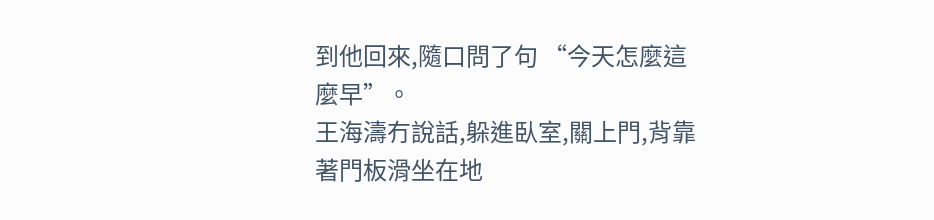到他回來,隨口問了句 “今天怎麼這麼早”。
王海濤冇說話,躲進臥室,關上門,背靠著門板滑坐在地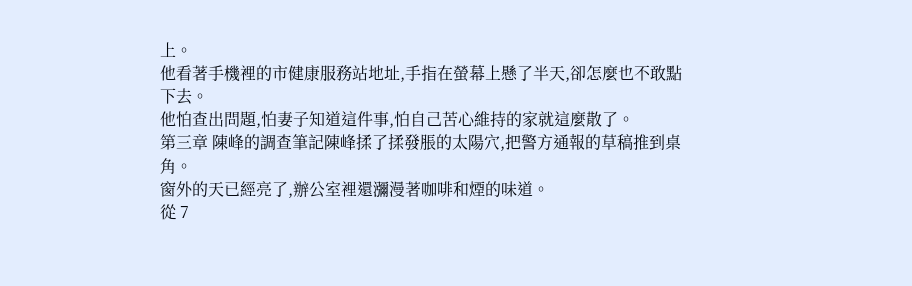上。
他看著手機裡的市健康服務站地址,手指在螢幕上懸了半天,卻怎麼也不敢點下去。
他怕查出問題,怕妻子知道這件事,怕自己苦心維持的家就這麼散了。
第三章 陳峰的調查筆記陳峰揉了揉發脹的太陽穴,把警方通報的草稿推到桌角。
窗外的天已經亮了,辦公室裡還瀰漫著咖啡和煙的味道。
從 7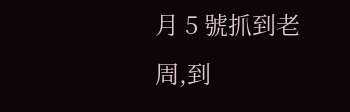月 5 號抓到老周,到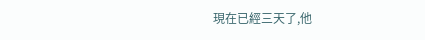現在已經三天了,他